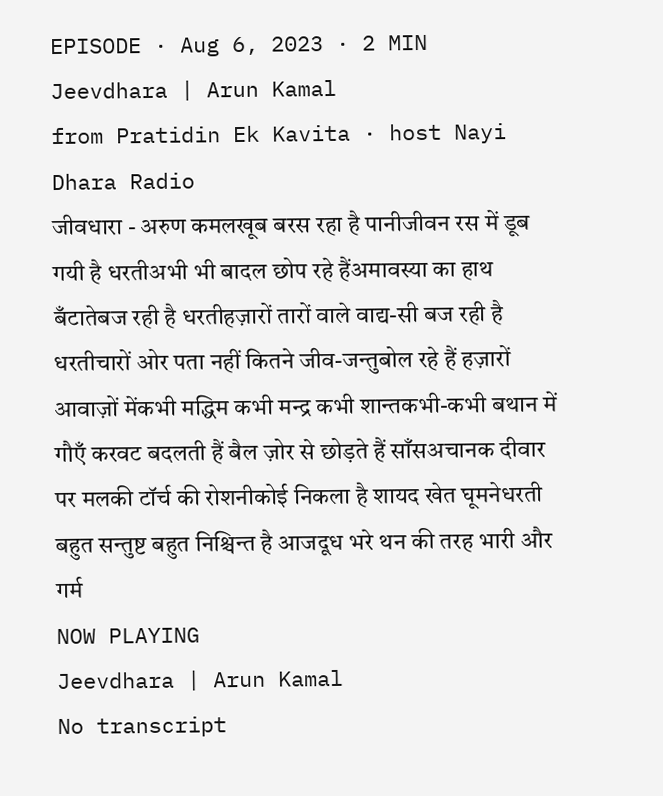EPISODE · Aug 6, 2023 · 2 MIN
Jeevdhara | Arun Kamal
from Pratidin Ek Kavita · host Nayi Dhara Radio
जीवधारा - अरुण कमलखूब बरस रहा है पानीजीवन रस में डूब गयी है धरतीअभी भी बादल छोप रहे हैंअमावस्या का हाथ बँटातेबज रही है धरतीहज़ारों तारों वाले वाद्य-सी बज रही है धरतीचारों ओर पता नहीं कितने जीव-जन्तुबोल रहे हैं हज़ारों आवाज़ों मेंकभी मद्धिम कभी मन्द्र कभी शान्तकभी-कभी बथान में गौएँ करवट बदलती हैं बैल ज़ोर से छोड़ते हैं साँसअचानक दीवार पर मलकी टॉर्च की रोशनीकोई निकला है शायद खेत घूमनेधरती बहुत सन्तुष्ट बहुत निश्चिन्त है आजदूध भरे थन की तरह भारी और गर्म
NOW PLAYING
Jeevdhara | Arun Kamal
No transcript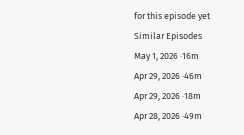for this episode yet
Similar Episodes
May 1, 2026 ·16m
Apr 29, 2026 ·46m
Apr 29, 2026 ·18m
Apr 28, 2026 ·49m